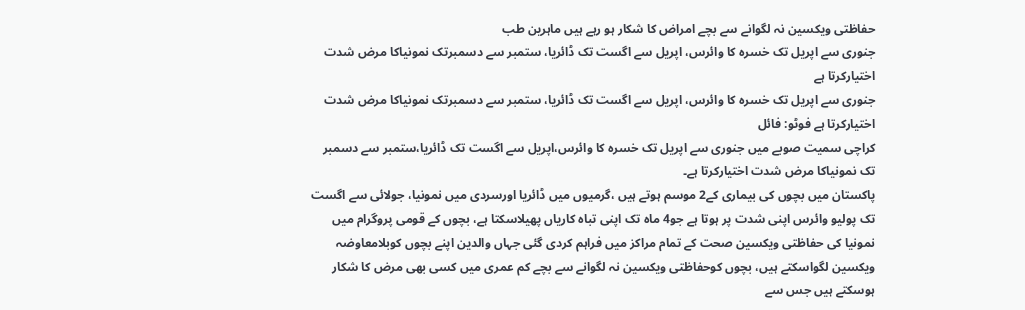حفاظتی ویکسین نہ لگوانے سے بچے امراض کا شکار ہو رہے ہیں ماہرین طب
جنوری سے اپریل تک خسرہ کا وائرس، اپریل سے اگست تک ڈائریا، ستمبر سے دسمبرتک نمونیاکا مرض شدت اختیارکرتا ہے
جنوری سے اپریل تک خسرہ کا وائرس، اپریل سے اگست تک ڈائریا، ستمبر سے دسمبرتک نمونیاکا مرض شدت اختیارکرتا ہے فوٹو: فائل
کراچی سمیت صوبے میں جنوری سے اپریل تک خسرہ کا وائرس،اپریل سے اگست تک ڈائریا،ستمبر سے دسمبر تک نمونیاکا مرض شدت اختیارکرتا ہے۔
پاکستان میں بچوں کی بیماری کے2 موسم ہوتے ہیں ،گرمیوں میں ڈائریا اورسردی میں نمونیا، جولائی سے اگست تک پولیو وائرس اپنی شدت پر ہوتا ہے جو4 ماہ تک اپنی تباہ کاریاں پھیلاسکتا ہے، بچوں کے قومی پروگرام میں نمونیا کی حفاظتی ویکسین صحت کے تمام مراکز میں فراہم کردی گئی جہاں والدین اپنے بچوں کوبلامعاوضہ ویکسین لگواسکتے ہیں، بچوں کوحفاظتی ویکسین نہ لگوانے سے بچے کم عمری میں کسی بھی مرض کا شکار ہوسکتے ہیں جس سے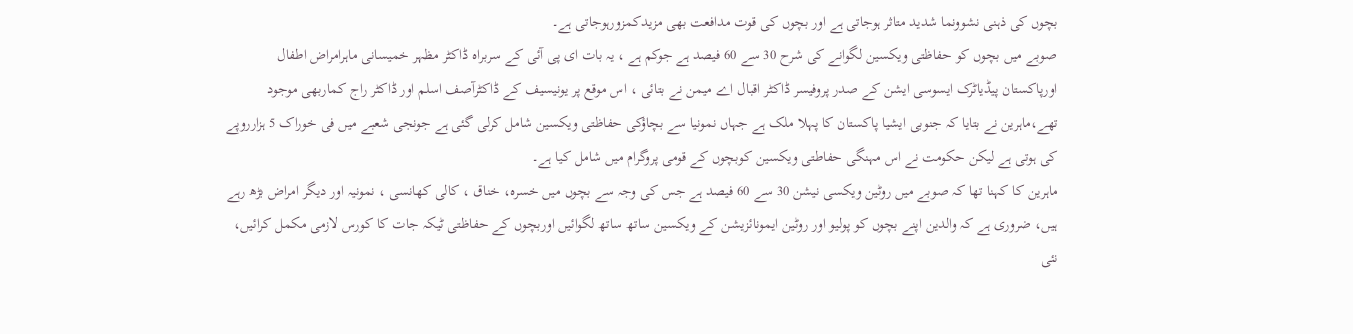بچوں کی ذہنی نشوونما شدید متاثر ہوجاتی ہے اور بچوں کی قوت مدافعت بھی مزیدکمزورہوجاتی ہے۔
صوبے میں بچوں کو حفاظتی ویکسین لگوانے کی شرح 30 سے 60 فیصد ہے جوکم ہے ، یہ بات ای پی آئی کے سربراہ ڈاکٹر مظہر خمیسانی ماہرامراض اطفال اورپاکستان پیڈیاٹرک ایسوسی ایشن کے صدر پروفیسر ڈاکٹر اقبال اے میمن نے بتائی ، اس موقع پر یونیسیف کے ڈاکٹرآصف اسلم اور ڈاکٹر راج کماربھی موجود تھے،ماہرین نے بتایا کہ جنوبی ایشیا پاکستان کا پہلا ملک ہے جہاں نمونیا سے بچاؤکی حفاظتی ویکسین شامل کرلی گئی ہے جونجی شعبے میں فی خوراک 5 ہزارروپے کی ہوتی ہے لیکن حکومت نے اس مہنگی حفاطتی ویکسین کوبچوں کے قومی پروگرام میں شامل کیا ہے۔
ماہرین کا کہنا تھا کہ صوبے میں روٹین ویکسی نیشن 30 سے 60 فیصد ہے جس کی وجہ سے بچوں میں خسرہ، خناق ، کالی کھانسی ، نمونیہ اور دیگر امراض بڑھ رہے ہیں، ضروری ہے کہ والدین اپنے بچوں کو پولیو اور روٹین ایمونائزیشن کے ویکسین ساتھ ساتھ لگوائیں اوربچوں کے حفاظتی ٹیکہ جات کا کورس لازمی مکمل کرائیں، نئی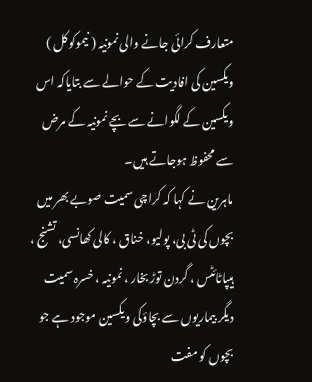متعارف کرائی جانے والی نمونیہ ( نیموکوکل ) ویکسین کی افادیت کے حوالے سے بتایاکہ اس ویکسین کے لگوانے سے بچے نمونیہ کے مرض سے محفوظ ہوجاتے ہیں۔
ماہرین نے کہا کہ کراچی سمیت صوبے بھر میں بچوں کی ٹی بی، پولیو، خناق ، کالی کھانسی، تشنج ، ہیپاٹائٹس ، گردن توڑ بخار ، نمونیہ ، خسرہ سمیت دیگر بیماریوں سے بچاؤکی ویکسین موجود ہے جو بچوں کو مفت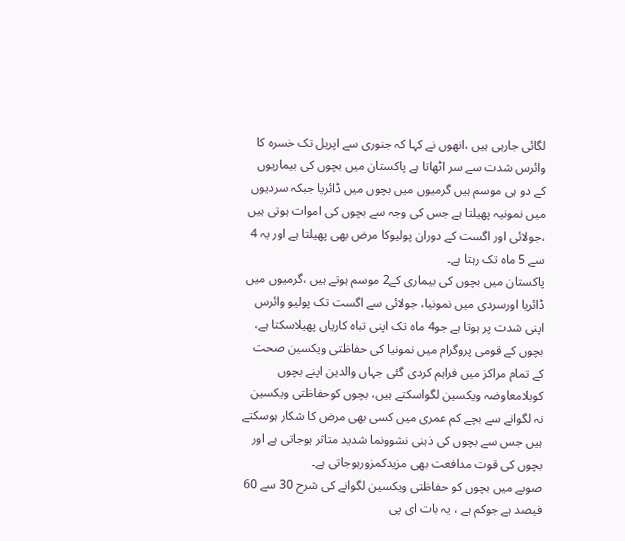لگائی جارہی ہیں ،انھوں نے کہا کہ جنوری سے اپریل تک خسرہ کا وائرس شدت سے سر اٹھاتا ہے پاکستان میں بچوں کی بیماریوں کے دو ہی موسم ہیں گرمیوں میں بچوں میں ڈائریا جبکہ سردیوں میں نمونیہ پھیلتا ہے جس کی وجہ سے بچوں کی اموات ہوتی ہیں ،جولائی اور اگست کے دوران پولیوکا مرض بھی پھیلتا ہے اور یہ 4 سے 5 ماہ تک رہتا ہے۔
پاکستان میں بچوں کی بیماری کے2 موسم ہوتے ہیں ،گرمیوں میں ڈائریا اورسردی میں نمونیا، جولائی سے اگست تک پولیو وائرس اپنی شدت پر ہوتا ہے جو4 ماہ تک اپنی تباہ کاریاں پھیلاسکتا ہے، بچوں کے قومی پروگرام میں نمونیا کی حفاظتی ویکسین صحت کے تمام مراکز میں فراہم کردی گئی جہاں والدین اپنے بچوں کوبلامعاوضہ ویکسین لگواسکتے ہیں، بچوں کوحفاظتی ویکسین نہ لگوانے سے بچے کم عمری میں کسی بھی مرض کا شکار ہوسکتے ہیں جس سے بچوں کی ذہنی نشوونما شدید متاثر ہوجاتی ہے اور بچوں کی قوت مدافعت بھی مزیدکمزورہوجاتی ہے۔
صوبے میں بچوں کو حفاظتی ویکسین لگوانے کی شرح 30 سے 60 فیصد ہے جوکم ہے ، یہ بات ای پی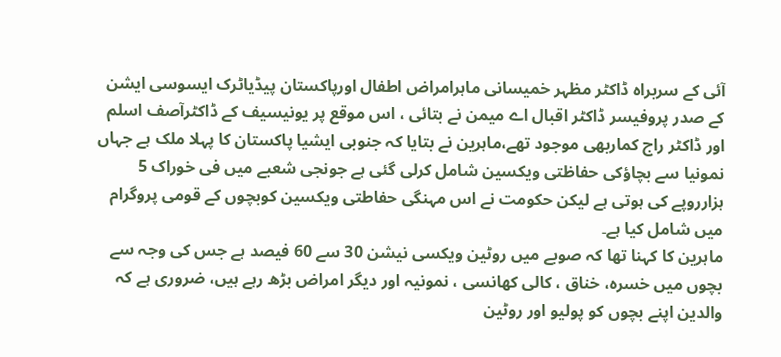آئی کے سربراہ ڈاکٹر مظہر خمیسانی ماہرامراض اطفال اورپاکستان پیڈیاٹرک ایسوسی ایشن کے صدر پروفیسر ڈاکٹر اقبال اے میمن نے بتائی ، اس موقع پر یونیسیف کے ڈاکٹرآصف اسلم اور ڈاکٹر راج کماربھی موجود تھے،ماہرین نے بتایا کہ جنوبی ایشیا پاکستان کا پہلا ملک ہے جہاں نمونیا سے بچاؤکی حفاظتی ویکسین شامل کرلی گئی ہے جونجی شعبے میں فی خوراک 5 ہزارروپے کی ہوتی ہے لیکن حکومت نے اس مہنگی حفاطتی ویکسین کوبچوں کے قومی پروگرام میں شامل کیا ہے۔
ماہرین کا کہنا تھا کہ صوبے میں روٹین ویکسی نیشن 30 سے 60 فیصد ہے جس کی وجہ سے بچوں میں خسرہ، خناق ، کالی کھانسی ، نمونیہ اور دیگر امراض بڑھ رہے ہیں، ضروری ہے کہ والدین اپنے بچوں کو پولیو اور روٹین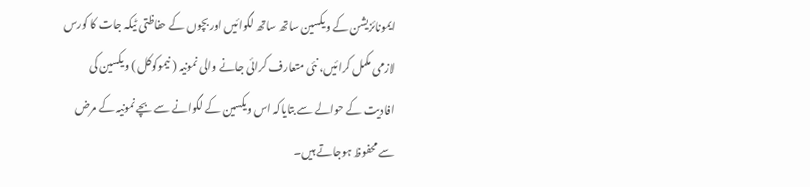ایمونائزیشن کے ویکسین ساتھ ساتھ لگوائیں اوربچوں کے حفاظتی ٹیکہ جات کا کورس لازمی مکمل کرائیں، نئی متعارف کرائی جانے والی نمونیہ ( نیموکوکل ) ویکسین کی افادیت کے حوالے سے بتایاکہ اس ویکسین کے لگوانے سے بچے نمونیہ کے مرض سے محفوظ ہوجاتے ہیں۔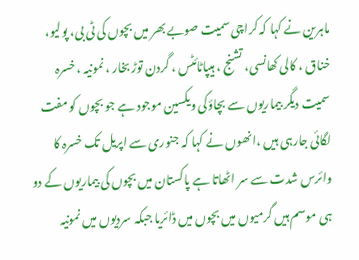ماہرین نے کہا کہ کراچی سمیت صوبے بھر میں بچوں کی ٹی بی، پولیو، خناق ، کالی کھانسی، تشنج ، ہیپاٹائٹس ، گردن توڑ بخار ، نمونیہ ، خسرہ سمیت دیگر بیماریوں سے بچاؤکی ویکسین موجود ہے جو بچوں کو مفت لگائی جارہی ہیں ،انھوں نے کہا کہ جنوری سے اپریل تک خسرہ کا وائرس شدت سے سر اٹھاتا ہے پاکستان میں بچوں کی بیماریوں کے دو ہی موسم ہیں گرمیوں میں بچوں میں ڈائریا جبکہ سردیوں میں نمونیہ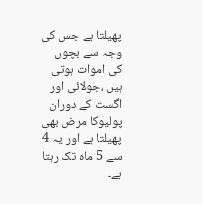پھیلتا ہے جس کی وجہ سے بچوں کی اموات ہوتی ہیں ،جولائی اور اگست کے دوران پولیوکا مرض بھی پھیلتا ہے اور یہ 4 سے 5 ماہ تک رہتا ہے۔